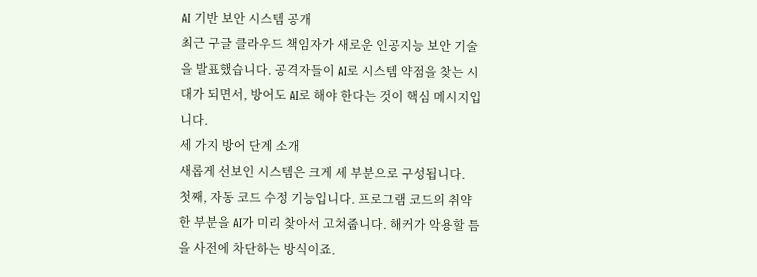AI 기반 보안 시스템 공개
최근 구글 클라우드 책임자가 새로운 인공지능 보안 기술을 발표했습니다. 공격자들이 AI로 시스템 약점을 찾는 시대가 되면서, 방어도 AI로 해야 한다는 것이 핵심 메시지입니다.
세 가지 방어 단계 소개
새롭게 선보인 시스템은 크게 세 부분으로 구성됩니다.
첫째, 자동 코드 수정 기능입니다. 프로그램 코드의 취약한 부분을 AI가 미리 찾아서 고쳐줍니다. 해커가 악용할 틈을 사전에 차단하는 방식이죠.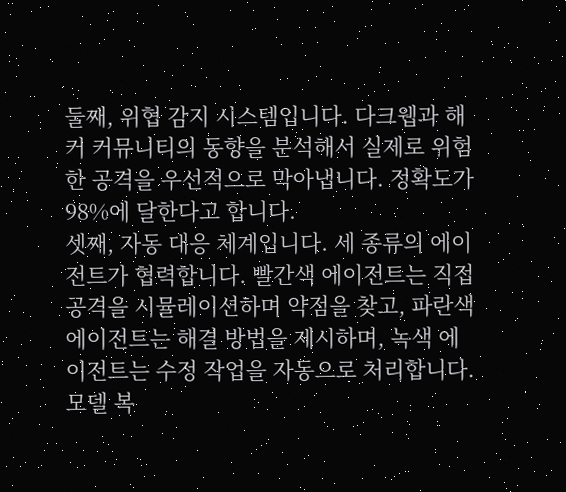둘째, 위협 감지 시스템입니다. 다크웹과 해커 커뮤니티의 동향을 분석해서 실제로 위험한 공격을 우선적으로 막아냅니다. 정확도가 98%에 달한다고 합니다.
셋째, 자동 대응 체계입니다. 세 종류의 에이전트가 협력합니다. 빨간색 에이전트는 직접 공격을 시뮬레이션하며 약점을 찾고, 파란색 에이전트는 해결 방법을 제시하며, 녹색 에이전트는 수정 작업을 자동으로 처리합니다.
모델 복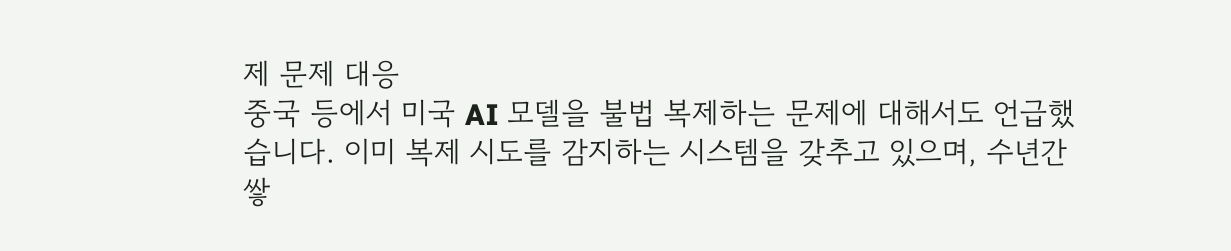제 문제 대응
중국 등에서 미국 AI 모델을 불법 복제하는 문제에 대해서도 언급했습니다. 이미 복제 시도를 감지하는 시스템을 갖추고 있으며, 수년간 쌓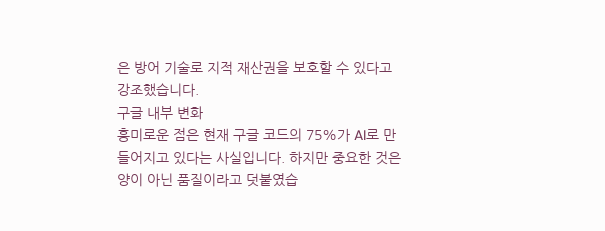은 방어 기술로 지적 재산권을 보호할 수 있다고 강조했습니다.
구글 내부 변화
흥미로운 점은 현재 구글 코드의 75%가 AI로 만들어지고 있다는 사실입니다. 하지만 중요한 것은 양이 아닌 품질이라고 덧붙였습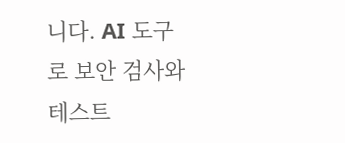니다. AI 도구로 보안 검사와 테스트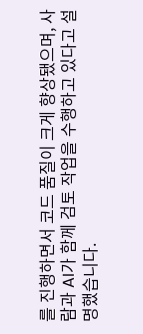를 진행하면서 코드 품질이 크게 향상됐으며, 사람과 AI가 함께 검토 작업을 수행하고 있다고 설명했습니다.